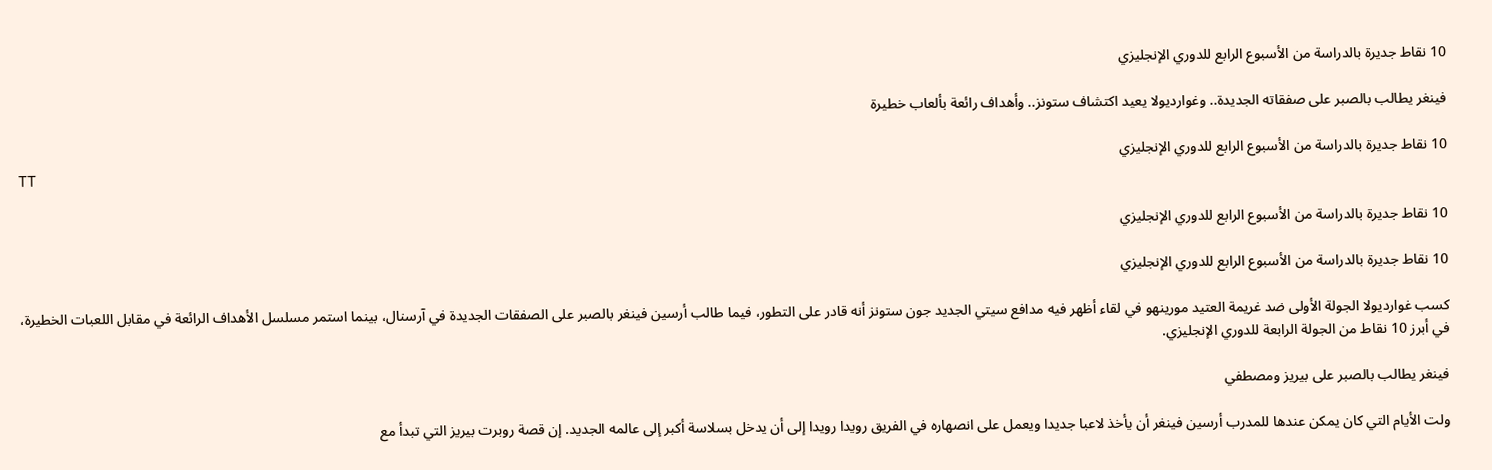10 نقاط جديرة بالدراسة من الأسبوع الرابع للدوري الإنجليزي

فينغر يطالب بالصبر على صفقاته الجديدة.. وغوارديولا يعيد اكتشاف ستونز.. وأهداف رائعة بألعاب خطيرة

10 نقاط جديرة بالدراسة من الأسبوع الرابع للدوري الإنجليزي
TT

10 نقاط جديرة بالدراسة من الأسبوع الرابع للدوري الإنجليزي

10 نقاط جديرة بالدراسة من الأسبوع الرابع للدوري الإنجليزي

كسب غوارديولا الجولة الأولى ضد غريمة العتيد مورينهو في لقاء أظهر فيه مدافع سيتي الجديد جون ستونز أنه قادر على التطور، فيما طالب أرسين فينغر بالصبر على الصفقات الجديدة في آرسنال، بينما استمر مسلسل الأهداف الرائعة في مقابل اللعبات الخطيرة، في أبرز 10 نقاط من الجولة الرابعة للدوري الإنجليزي.

فينغر يطالب بالصبر على بيريز ومصطفي

ولت الأيام التي كان يمكن عندها للمدرب أرسين فينغر أن يأخذ لاعبا جديدا ويعمل على انصهاره في الفريق رويدا رويدا إلى أن يدخل بسلاسة أكبر إلى عالمه الجديد. إن قصة روبرت بيريز التي تبدأ مع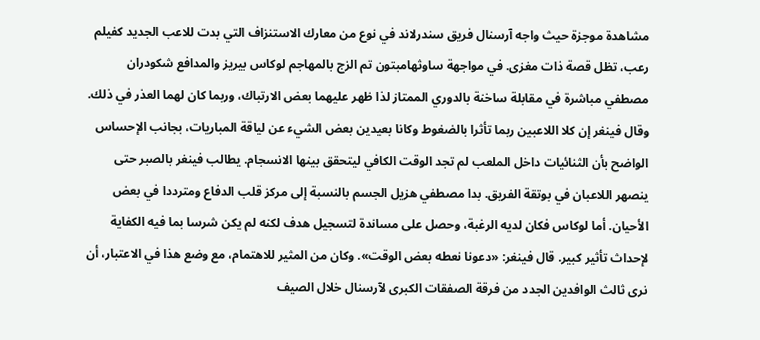مشاهدة موجزة حيث واجه آرسنال فريق سندرلاند في نوع من معارك الاستنزاف التي بدت للاعب الجديد كفيلم رعب، تظل قصة ذات مغزى. في مواجهة ساوثهامبتون تم الزج بالمهاجم لوكاس بيريز والمدافع شكودران مصطفي مباشرة في مقابلة ساخنة بالدوري الممتاز لذا ظهر عليهما بعض الارتباك، وربما كان لهما العذر في ذلك. وقال فينغر إن كلا اللاعبين ربما تأثرا بالضغوط وكانا بعيدين بعض الشيء عن لياقة المباريات، بجانب الإحساس الواضح بأن الثنائيات داخل الملعب لم تجد الوقت الكافي ليتحقق بينها الانسجام. يطالب فينغر بالصبر حتى ينصهر اللاعبان في بوتقة الفريق. بدا مصطفي هزيل الجسم بالنسبة إلى مركز قلب الدفاع ومترددا في بعض الأحيان. أما لوكاس فكان لديه الرغبة، وحصل على مساندة لتسجيل هدف لكنه لم يكن شرسا بما فيه الكفاية لإحداث تأثير كبير. قال فينغر: «دعونا نعطه بعض الوقت». وكان من المثير للاهتمام، مع وضع هذا في الاعتبار، أن نرى ثالث الوافدين الجدد من فرقة الصفقات الكبرى لآرسنال خلال الصيف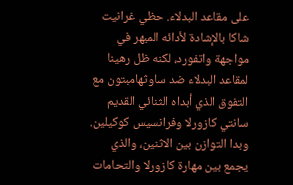على مقاعد البدلاء. حظي غرانيت شاكا بالإشادة لأدائه المبهر في مواجهة واتفورد، لكنه ظل رهينا لمقاعد البدلاء ضد ساوثهامبتون مع التفوق الذي أبداه الثنائي القديم سانتي كازورلا وفرانسيس كوكيلين. وبدا التوازن بين الاثنين، والذي يجمع بين مهارة كازورلا والتحامات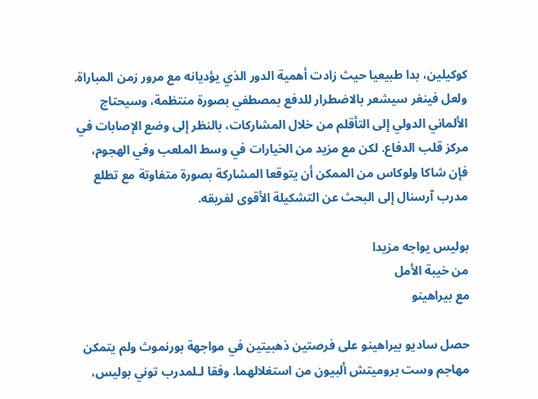كوكيلين، بدا طبيعيا حيث زادت أهمية الدور الذي يؤديانه مع مرور زمن المباراة. ولعل فينغر سيشعر بالاضطرار للدفع بمصطفي بصورة منتظمة، وسيحتاج الألماني الدولي إلى التأقلم من خلال المشاركات، بالنظر إلى وضع الإصابات في مركز قلب الدفاع. لكن مع مزيد من الخيارات في وسط الملعب وفي الهجوم، فإن شاكا ولوكاس من الممكن أن يتوقعا المشاركة بصورة متفاوتة مع تطلع مدرب آرسنال إلى البحث عن التشكيلة الأقوى لفريقه.

بوليس يواجه مزيدا
من خيبة الأمل
مع بيراهينو

حصل ساديو بيراهينو على فرصتين ذهبيتين في مواجهة بورنموث ولم يتمكن مهاجم وست بروميتش ألبيون من استغلالهما. وفقا لـلمدرب توني بوليس،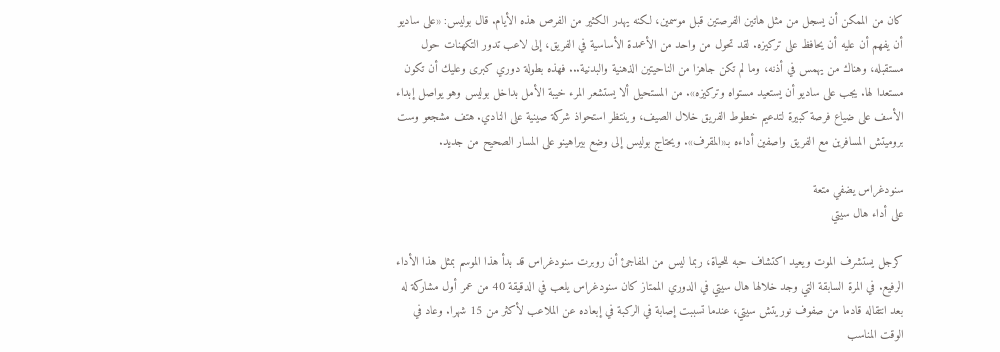كان من الممكن أن يسجل من مثل هاتين الفرصتين قبل موسمين، لكنه يهدر الكثير من الفرص هذه الأيام. قال بوليس: «على ساديو أن يفهم أن عليه أن يحافظ على تركيزه. لقد تحول من واحد من الأعمدة الأساسية في الفريق، إلى لاعب تدور التكهنات حول مستقبله، وهناك من يهمس في أذنه، وما لم تكن جاهزا من الناحيتين الذهنية والبدنية... فهذه بطولة دوري كبرى وعليك أن تكون مستعدا لها. يجب على ساديو أن يستعيد مستواه وتركيزه». من المستحيل ألا يستشعر المرء خيبة الأمل بداخل بوليس وهو يواصل إبداء الأسف على ضياع فرصة كبيرة لتدعيم خطوط الفريق خلال الصيف، وينتظر استحواذ شركة صينية على النادي. هتف مشجعو وست بروميتش المسافرين مع الفريق واصفين أداءه بـ«المقرف». ويحتاج بوليس إلى وضع بيراهينو على المسار الصحيح من جديد.

سنودغراس يضفي متعة
على أداء هال سيتي

كرجل يستشرف الموت ويعيد اكتشاف حبه للحياة، ربما ليس من المفاجئ أن روبرت سنودغراس قد بدأ هذا الموسم بمثل هذا الأداء الرفيع. في المرة السابقة التي وجد خلالها هال سيتي في الدوري الممتاز كان سنودغراس يلعب في الدقيقة 40 من عمر أول مشاركة له بعد انتقاله قادما من صفوف نوريتش سيتي، عندما تسببت إصابة في الركبة في إبعاده عن الملاعب لأكثر من 15 شهرا. وعاد في الوقت المناسب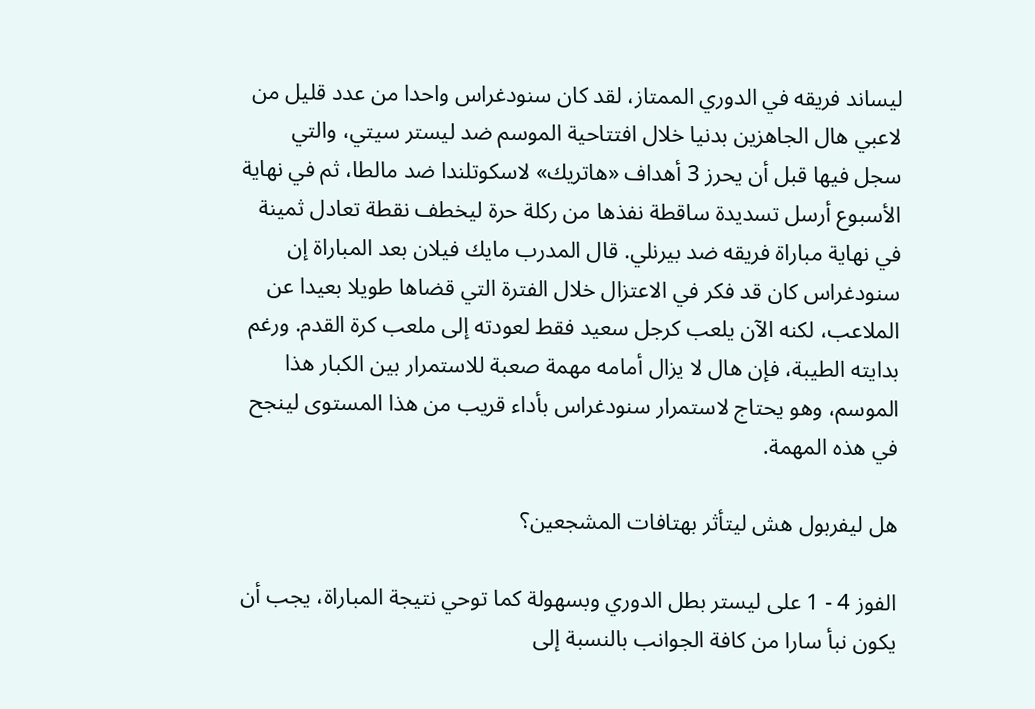ليساند فريقه في الدوري الممتاز، لقد كان سنودغراس واحدا من عدد قليل من لاعبي هال الجاهزين بدنيا خلال افتتاحية الموسم ضد ليستر سيتي، والتي سجل فيها قبل أن يحرز 3 أهداف «هاتريك» لاسكوتلندا ضد مالطا، ثم في نهاية الأسبوع أرسل تسديدة ساقطة نفذها من ركلة حرة ليخطف نقطة تعادل ثمينة في نهاية مباراة فريقه ضد بيرنلي. قال المدرب مايك فيلان بعد المباراة إن سنودغراس كان قد فكر في الاعتزال خلال الفترة التي قضاها طويلا بعيدا عن الملاعب، لكنه الآن يلعب كرجل سعيد فقط لعودته إلى ملعب كرة القدم. ورغم بدايته الطيبة، فإن هال لا يزال أمامه مهمة صعبة للاستمرار بين الكبار هذا الموسم، وهو يحتاج لاستمرار سنودغراس بأداء قريب من هذا المستوى لينجح في هذه المهمة.

هل ليفربول هش ليتأثر بهتافات المشجعين؟

الفوز 4 - 1 على ليستر بطل الدوري وبسهولة كما توحي نتيجة المباراة، يجب أن يكون نبأ سارا من كافة الجوانب بالنسبة إلى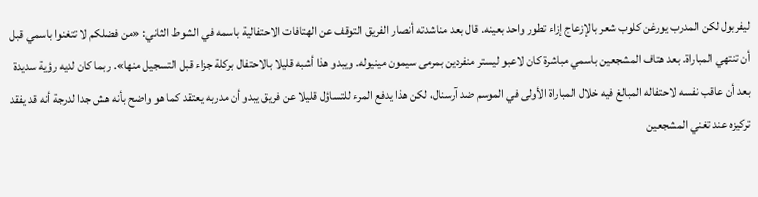ليفربول لكن المدرب يورغن كلوب شعر بالإزعاج إزاء تطور واحد بعينه. قال بعد مناشدته أنصار الفريق التوقف عن الهتافات الاحتفالية باسمه في الشوط الثاني: «من فضلكم لا تتغنوا باسمي قبل أن تنتهي المباراة. بعد هتاف المشجعين باسمي مباشرة كان لاعبو ليستر منفردين بمرمى سيمون مينيوله. ويبدو هذا أشبه قليلا بالاحتفال بركلة جزاء قبل التسجيل منها». ربما كان لديه رؤية سديدة بعد أن عاقب نفسه لاحتفاله المبالغ فيه خلال المباراة الأولى في الموسم ضد آرسنال، لكن هذا يدفع المرء للتساؤل قليلا عن فريق يبدو أن مدربه يعتقد كما هو واضح بأنه هش جدا لدرجة أنه قد يفقد تركيزه عند تغني المشجعين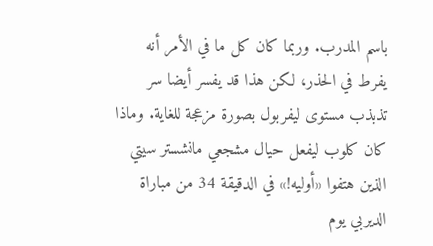باسم المدرب. وربما كان كل ما في الأمر أنه يفرط في الحذر، لكن هذا قد يفسر أيضا سر تذبذب مستوى ليفربول بصورة مزعجة للغاية. وماذا كان كلوب ليفعل حيال مشجعي مانشستر سيتي الذين هتفوا «أوليه!» في الدقيقة 34 من مباراة الديربي يوم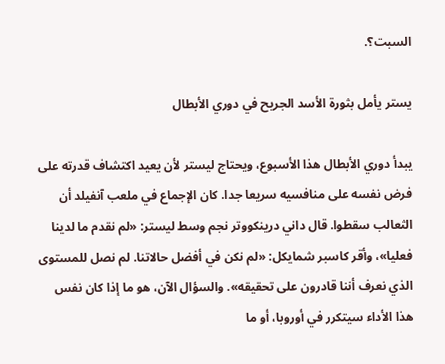السبت؟.

يستر يأمل بثورة الأسد الجريح في دوري الأبطال

يبدأ دوري الأبطال هذا الأسبوع، ويحتاج ليستر لأن يعيد اكتشاف قدرته على فرض نفسه على منافسيه سريعا جدا. كان الإجماع في ملعب آنفيلد أن الثعالب سقطوا. قال داني درينكووتر نجم وسط ليستر: «لم نقدم ما لدينا فعليا»، وأقر كاسبر شمايكل: «لم نكن في أفضل حالاتنا. لم نصل للمستوى الذي نعرف أننا قادرون على تحقيقه». والسؤال الآن، هو ما إذا كان نفس هذا الأداء سيتكرر في أوروبا، أو ما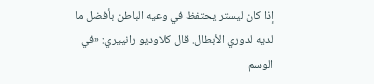إذا كان ليستر يحتفظ في وعيه الباطن بأفضل ما لديه لدوري الأبطال. قال كلاوديو رانييري: «في الوسم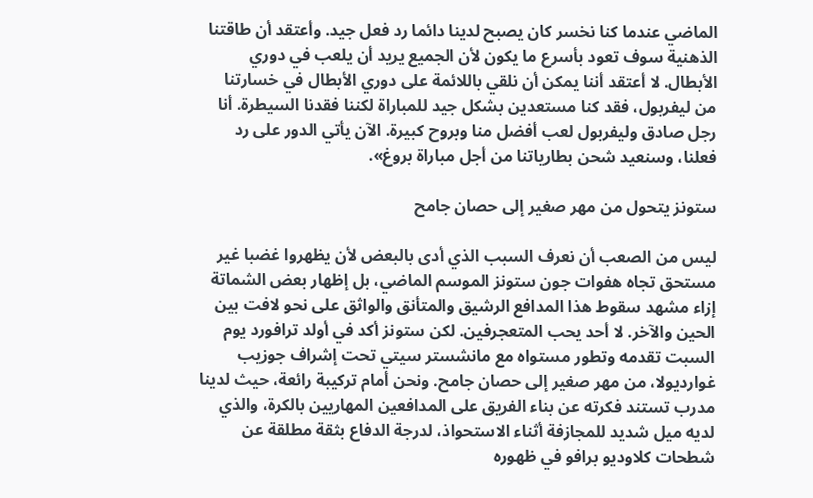الماضي عندما كنا نخسر كان يصبح لدينا دائما رد فعل جيد. وأعتقد أن طاقتنا الذهنية سوف تعود بأسرع ما يكون لأن الجميع يريد أن يلعب في دوري الأبطال. لا أعتقد أننا يمكن أن نلقي باللائمة على دوري الأبطال في خسارتنا من ليفربول، فقد كنا مستعدين بشكل جيد للمباراة لكننا فقدنا السيطرة. أنا رجل صادق وليفربول لعب أفضل منا وبروح كبيرة. الآن يأتي الدور على رد فعلنا، وسنعيد شحن بطارياتنا من أجل مباراة بروغ».

ستونز يتحول من مهر صغير إلى حصان جامح

ليس من الصعب أن نعرف السبب الذي أدى بالبعض لأن يظهروا غضبا غير مستحق تجاه هفوات جون ستونز الموسم الماضي، بل إظهار بعض الشماتة إزاء مشهد سقوط هذا المدافع الرشيق والمتأنق والواثق على نحو لافت بين الحين والآخر. لا أحد يحب المتعجرفين. لكن ستونز أكد في أولد ترافورد يوم السبت تقدمه وتطور مستواه مع مانشستر سيتي تحت إشراف جوزيب غوارديولا، من مهر صغير إلى حصان جامح. ونحن أمام تركيبة رائعة، حيث لدينا مدرب تستند فكرته عن بناء الفريق على المدافعين المهاريين بالكرة، والذي لديه ميل شديد للمجازفة أثناء الاستحواذ، لدرجة الدفاع بثقة مطلقة عن شطحات كلاوديو برافو في ظهوره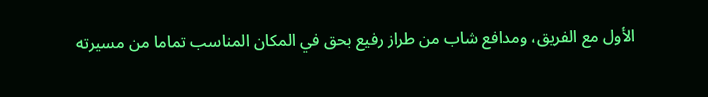الأول مع الفريق، ومدافع شاب من طراز رفيع بحق في المكان المناسب تماما من مسيرته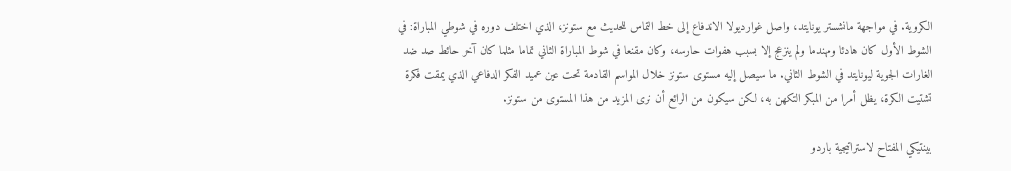الكروية. في مواجهة مانشستر يونايتد، واصل غوارديولا الاندفاع إلى خط التماس للحديث مع ستونز، الذي اختلف دوره في شوطي المباراة: في الشوط الأول كان هادئا ومهندما ولم ينزعج إلا بسبب هفوات حارسه، وكان مقنعا في شوط المباراة الثاني تماما مثلما كان آخر حائط صد ضد الغارات الجوية ليونايتد في الشوط الثاني. ما سيصل إليه مستوى ستونز خلال المواسم القادمة تحت عين عميد الفكر الدفاعي الذي يمقت فكرة تشتيت الكرة، يظل أمرا من المبكر التكهن به، لكن سيكون من الرائع أن نرى المزيد من هذا المستوى من ستونز.

بينتيكي المفتاح لاستراتيجية باردو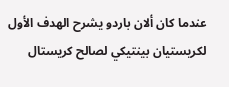عندما كان ألان باردو يشرح الهدف الأول لكريستيان بينتيكي لصالح كريستال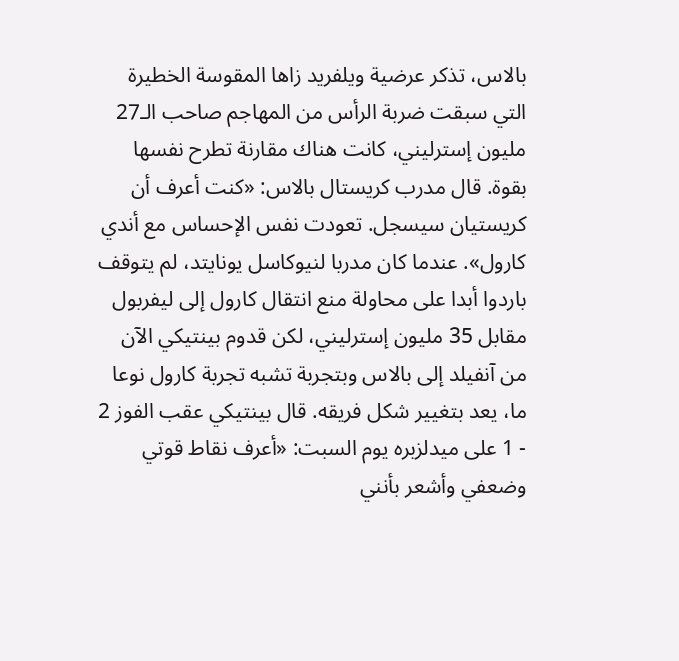بالاس، تذكر عرضية ويلفريد زاها المقوسة الخطيرة التي سبقت ضربة الرأس من المهاجم صاحب الـ27 مليون إسترليني، كانت هناك مقارنة تطرح نفسها بقوة. قال مدرب كريستال بالاس: «كنت أعرف أن كريستيان سيسجل. تعودت نفس الإحساس مع أندي كارول». عندما كان مدربا لنيوكاسل يونايتد، لم يتوقف باردوا أبدا على محاولة منع انتقال كارول إلى ليفربول مقابل 35 مليون إسترليني، لكن قدوم بينتيكي الآن من آنفيلد إلى بالاس وبتجربة تشبه تجربة كارول نوعا ما، يعد بتغيير شكل فريقه. قال بينتيكي عقب الفوز 2 - 1 على ميدلزبره يوم السبت: «أعرف نقاط قوتي وضعفي وأشعر بأنني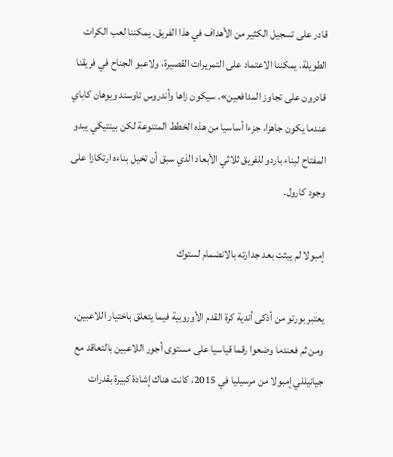قادر على تسجيل الكثير من الأهداف في هذا الفريق. يمكننا لعب الكرات الطويلة، يمكننا الاعتماد على التمريرات القصيرة، ولاعبو الجناح في فريقنا قادرون على تجاوز المدافعين». سيكون زاها وأندروس تاوسند ويوهان كاباي عندما يكون جاهزا، جزءا أساسيا من هذه الخطط المتنوعة لكن بينتيكي يبدو المفتاح لبناء باردو للفريق ثلاثي الأبعاد الذي سبق أن تخيل بناءه ارتكازا على وجود كارول.

إمبولا لم يبثت بعد جدارته بالانضمام لستوك

يعتبر بورتو من أذكى أندية كرة القدم الأوروبية فيما يتعلق باختيار اللاعبين. ومن ثم فعندما وضعوا رقما قياسيا على مستوى أجور اللاعبين بالتعاقد مع جيانيللي إمبولا من مرسيليا في 2015، كانت هناك إشادة كبيرة بقدرات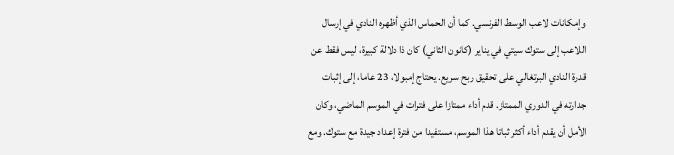وإمكانات لاعب الوسط الفرنسي. كما أن الحماس الذي أظهره النادي في إرسال اللاعب إلى ستوك سيتي في يناير (كانون الثاني) كان ذا دلالة كبيرة، ليس فقط عن قدرة النادي البرتغالي على تحقيق ربح سريع. يحتاج إمبولا، 23 عاما، إلى إثبات جدارته في الدوري الممتاز. قدم أداء ممتازا على فترات في الموسم الماضي، وكان الأمل أن يقدم أداء أكثر ثباتا هذا الموسم، مستفيدا من فترة إعداد جيدة مع ستوك. ومع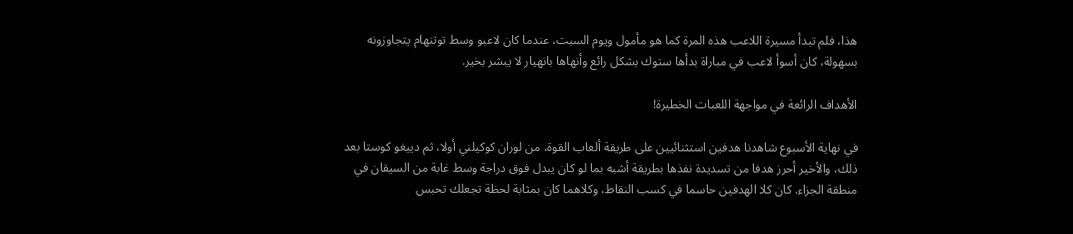هذا، فلم تبدأ مسيرة اللاعب هذه المرة كما هو مأمول ويوم السبت، عندما كان لاعبو وسط توتنهام يتجاوزونه بسهولة، كان أسوأ لاعب في مباراة بدأها ستوك بشكل رائع وأنهاها بانهيار لا يبشر بخير.

الأهداف الرائعة في مواجهة اللعبات الخطيرة!

في نهاية الأسبوع شاهدنا هدفين استثنائيين على طريقة ألعاب القوة، من لوران كوكيلني أولا، ثم دييغو كوستا بعد ذلك، والأخير أحرز هدفا من تسديدة نفذها بطريقة أشبه بما لو كان يبدل فوق دراجة وسط غابة من السيقان في منطقة الجزاء. كان كلا الهدفين حاسما في كسب النقاط، وكلاهما كان بمثابة لحظة تجعلك تحبس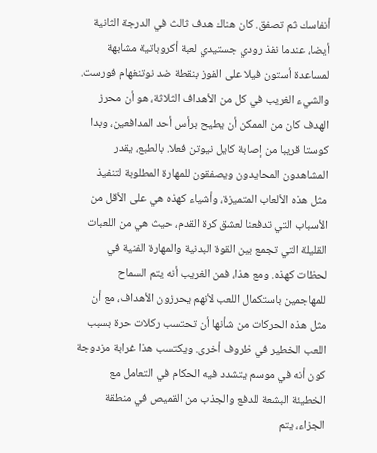أنفاسك ثم تصفق. كان هناك هدف ثالث في الدرجة الثانية أيضا، عندما نفذ رودي جستيدي لعبة أكروباتية مشابهة لمساعدة أستون فيلا على الفوز بنقطة ضد نوتنغهام فورست. والشيء الغريب في كل من الأهداف الثلاثة، هو أن محرز الهدف كان من الممكن أن يطيح برأس أحد المدافعين، وبدا كوستا قريبا من إصابة كايل نيوتن فعلا. بالطبع، يقدر المشاهدون المحايدون ويصفقون للمهارة المطلوبة لتنفيذ مثل هذه الألعاب المتميزة، وأشياء كهذه هي على الأقل من الأسباب التي تدفعنا لعشق كرة القدم، حيث هي من اللعبات القليلة التي تجمع بين القوة البدنية والمهارة الفنية في لحظات كهذه. ومع هذا، فمن الغريب أنه يتم السماح للمهاجمين باستكمال اللعب لأنهم يحرزون الأهداف، مع أن مثل هذه الحركات من شأنها أن تحتسب ركلات حرة بسبب اللعب الخطير في ظروف أخرى. ويكتسب هذا غرابة مزدوجة كون أنه في موسم يتشدد فيه الحكام في التعامل مع الخطيئة البشعة للدفع والجذب من القميص في منطقة الجزاء، يتم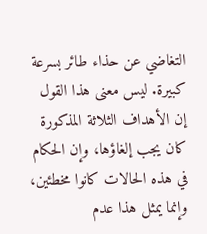التغاضي عن حذاء طائر بسرعة كبيرة. ليس معنى هذا القول إن الأهداف الثلاثة المذكورة كان يجب إلغاؤها، وإن الحكام في هذه الحالات كانوا مخطئين، وإنما يمثل هذا عدم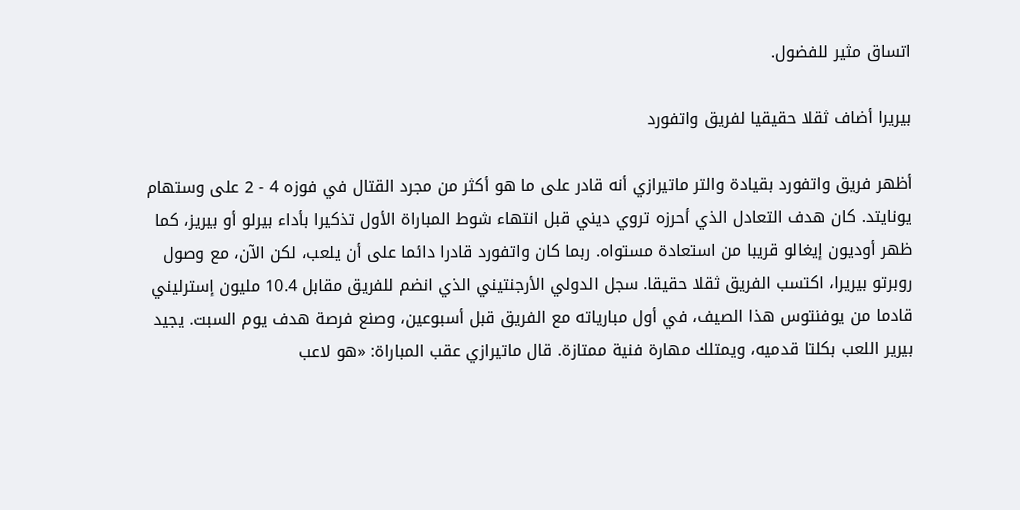اتساق مثير للفضول.

بيريرا أضاف ثقلا حقيقيا لفريق واتفورد

أظهر فريق واتفورد بقيادة والتر ماتيرازي أنه قادر على ما هو أكثر من مجرد القتال في فوزه 4 - 2 على وستهام يونايتد. كان هدف التعادل الذي أحرزه تروي ديني قبل انتهاء شوط المباراة الأول تذكيرا بأداء بيرلو أو بيريز، كما ظهر أوديون إيغالو قريبا من استعادة مستواه. ربما كان واتفورد قادرا دائما على أن يلعب، لكن الآن، مع وصول روبرتو بيريرا، اكتسب الفريق ثقلا حقيقا. سجل الدولي الأرجنتيني الذي انضم للفريق مقابل 10.4 مليون إسترليني قادما من يوفنتوس هذا الصيف، في أول مبارياته مع الفريق قبل أسبوعين، وصنع فرصة هدف يوم السبت. يجيد بيرير اللعب بكلتا قدميه، ويمتلك مهارة فنية ممتازة. قال ماتيرازي عقب المباراة: «هو لاعب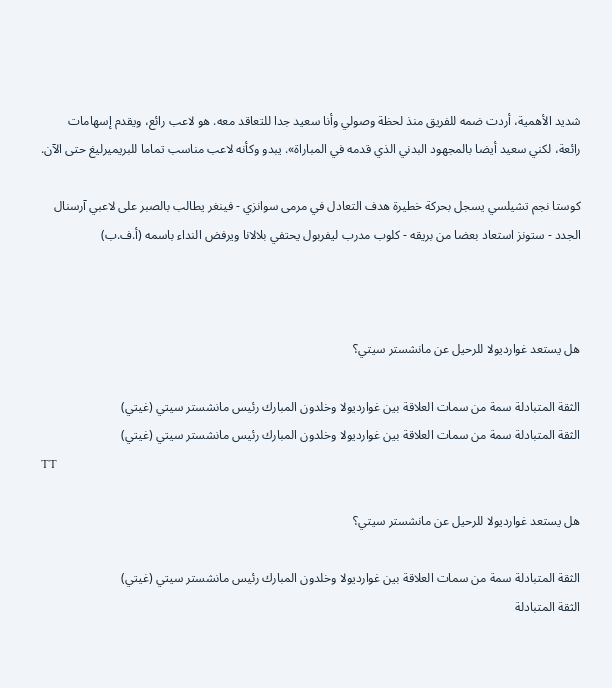شديد الأهمية، أردت ضمه للفريق منذ لحظة وصولي وأنا سعيد جدا للتعاقد معه. هو لاعب رائع، ويقدم إسهامات رائعة، لكني سعيد أيضا بالمجهود البدني الذي قدمه في المباراة». يبدو وكأنه لاعب مناسب تماما للبريميرليغ حتى الآن.

كوستا نجم تشيلسي يسجل بحركة خطيرة هدف التعادل في مرمى سوانزي - فينغر يطالب بالصبر على لاعبي آرسنال الجدد - ستونز استعاد بعضا من بريقه - كلوب مدرب ليفربول يحتفي بلالانا ويرفض النداء باسمه (أ.ف.ب)



هل يستعد غوارديولا للرحيل عن مانشستر سيتي؟

الثقة المتبادلة سمة من سمات العلاقة بين غوارديولا وخلدون المبارك رئيس مانشستر سيتي (غيتي)
الثقة المتبادلة سمة من سمات العلاقة بين غوارديولا وخلدون المبارك رئيس مانشستر سيتي (غيتي)
TT

هل يستعد غوارديولا للرحيل عن مانشستر سيتي؟

الثقة المتبادلة سمة من سمات العلاقة بين غوارديولا وخلدون المبارك رئيس مانشستر سيتي (غيتي)
الثقة المتبادلة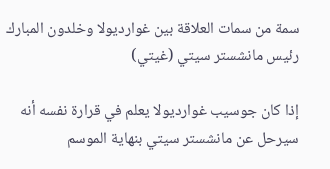سمة من سمات العلاقة بين غوارديولا وخلدون المبارك رئيس مانشستر سيتي (غيتي)

إذا كان جوسيب غوارديولا يعلم في قرارة نفسه أنه سيرحل عن مانشستر سيتي بنهاية الموسم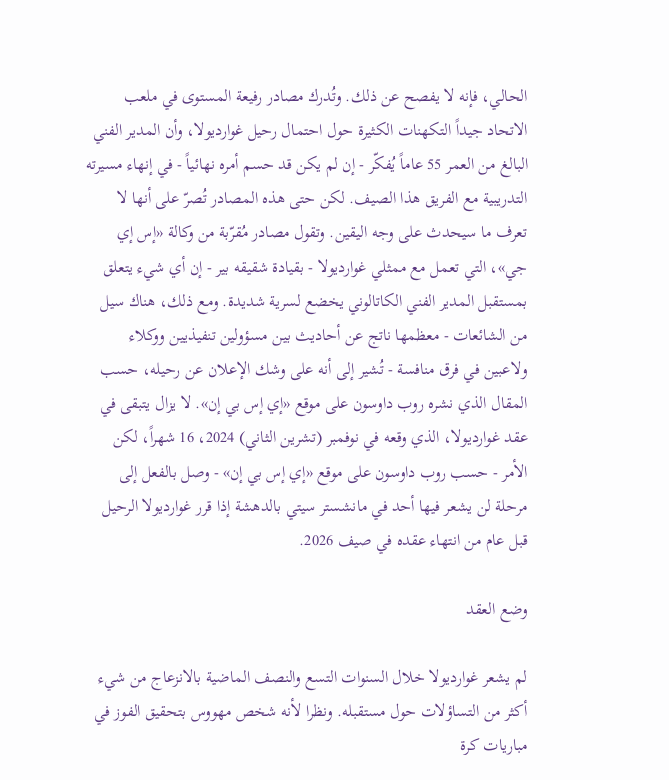الحالي، فإنه لا يفصح عن ذلك. وتُدرك مصادر رفيعة المستوى في ملعب الاتحاد جيداً التكهنات الكثيرة حول احتمال رحيل غوارديولا، وأن المدير الفني البالغ من العمر 55 عاماً يُفكّر - إن لم يكن قد حسم أمره نهائياً - في إنهاء مسيرته التدريبية مع الفريق هذا الصيف. لكن حتى هذه المصادر تُصرّ على أنها لا تعرف ما سيحدث على وجه اليقين. وتقول مصادر مُقرّبة من وكالة «إس إي جي»، التي تعمل مع ممثلي غوارديولا - بقيادة شقيقه بير - إن أي شيء يتعلق بمستقبل المدير الفني الكاتالوني يخضع لسرية شديدة. ومع ذلك، هناك سيل من الشائعات - معظمها ناتج عن أحاديث بين مسؤولين تنفيذيين ووكلاء ولاعبين في فرق منافسة - تُشير إلى أنه على وشك الإعلان عن رحيله، حسب المقال الذي نشره روب داوسون على موقع «إي إس بي إن». لا يزال يتبقى في عقد غوارديولا، الذي وقعه في نوفمبر (تشرين الثاني) 2024، 16 شهراً، لكن الأمر - حسب روب داوسون على موقع «إي إس بي إن» - وصل بالفعل إلى مرحلة لن يشعر فيها أحد في مانشستر سيتي بالدهشة إذا قرر غوارديولا الرحيل قبل عام من انتهاء عقده في صيف 2026.

وضع العقد

لم يشعر غوارديولا خلال السنوات التسع والنصف الماضية بالانزعاج من شيء أكثر من التساؤلات حول مستقبله. ونظرا لأنه شخص مهووس بتحقيق الفوز في مباريات كرة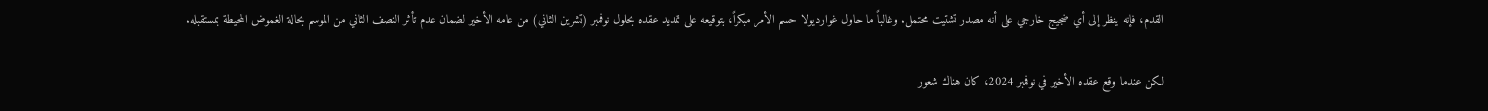القدم، فإنه ينظر إلى أي ضجيج خارجي على أنه مصدر تشتيت محتمل. وغالباً ما حاول غوارديولا حسم الأمر مبكراً، بتوقيعه على تمديد عقده بحلول نوفمبر (تشرين الثاني) من عامه الأخير لضمان عدم تأثر النصف الثاني من الموسم بحالة الغموض المحيطة بمستقبله.

لكن عندما وقع عقده الأخير في نوفمبر 2024، كان هناك شعور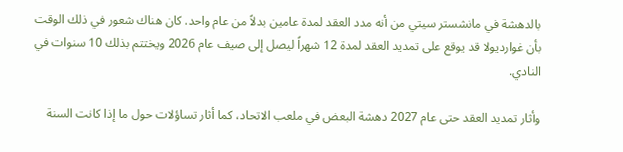بالدهشة في مانشستر سيتي من أنه مدد العقد لمدة عامين بدلاً من عام واحد. كان هناك شعور في ذلك الوقت بأن غوارديولا قد يوقع على تمديد العقد لمدة 12 شهراً ليصل إلى صيف عام 2026 ويختتم بذلك 10 سنوات في النادي.

وأثار تمديد العقد حتى عام 2027 دهشة البعض في ملعب الاتحاد، كما أثار تساؤلات حول ما إذا كانت السنة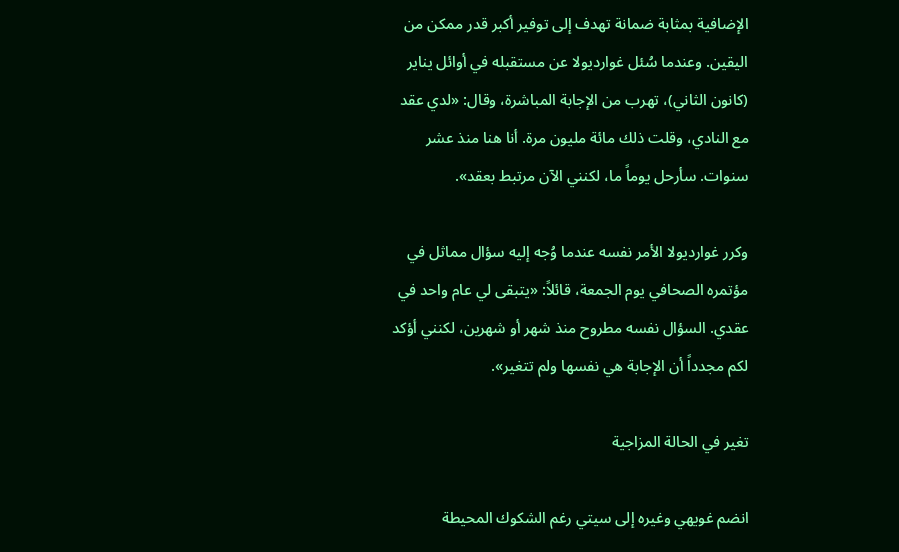الإضافية بمثابة ضمانة تهدف إلى توفير أكبر قدر ممكن من اليقين. وعندما سُئل غوارديولا عن مستقبله في أوائل يناير (كانون الثاني)، تهرب من الإجابة المباشرة، وقال: «لدي عقد مع النادي، وقلت ذلك مائة مليون مرة. أنا هنا منذ عشر سنوات. سأرحل يوماً ما، لكنني الآن مرتبط بعقد».

وكرر غوارديولا الأمر نفسه عندما وُجه إليه سؤال مماثل في مؤتمره الصحافي يوم الجمعة، قائلاً: «يتبقى لي عام واحد في عقدي. السؤال نفسه مطروح منذ شهر أو شهرين، لكنني أؤكد لكم مجدداً أن الإجابة هي نفسها ولم تتغير».

تغير في الحالة المزاجية

انضم غويهي وغيره إلى سيتي رغم الشكوك المحيطة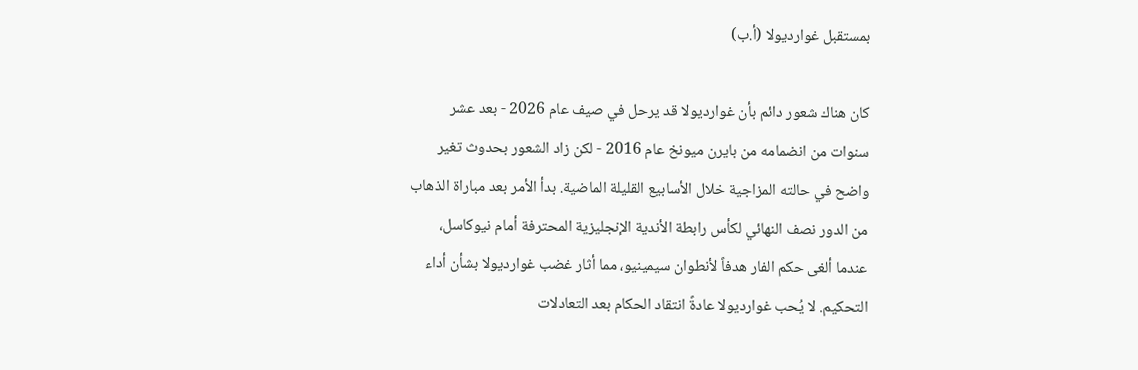بمستقبل غوارديولا (أ.ب)

كان هناك شعور دائم بأن غوارديولا قد يرحل في صيف عام 2026 - بعد عشر سنوات من انضمامه من بايرن ميونخ عام 2016 - لكن زاد الشعور بحدوث تغير واضح في حالته المزاجية خلال الأسابيع القليلة الماضية. بدأ الأمر بعد مباراة الذهاب من الدور نصف النهائي لكأس رابطة الأندية الإنجليزية المحترفة أمام نيوكاسل، عندما ألغى حكم الفار هدفاً لأنطوان سيمينيو، مما أثار غضب غوارديولا بشأن أداء التحكيم. لا يُحب غوارديولا عادةً انتقاد الحكام بعد التعادلات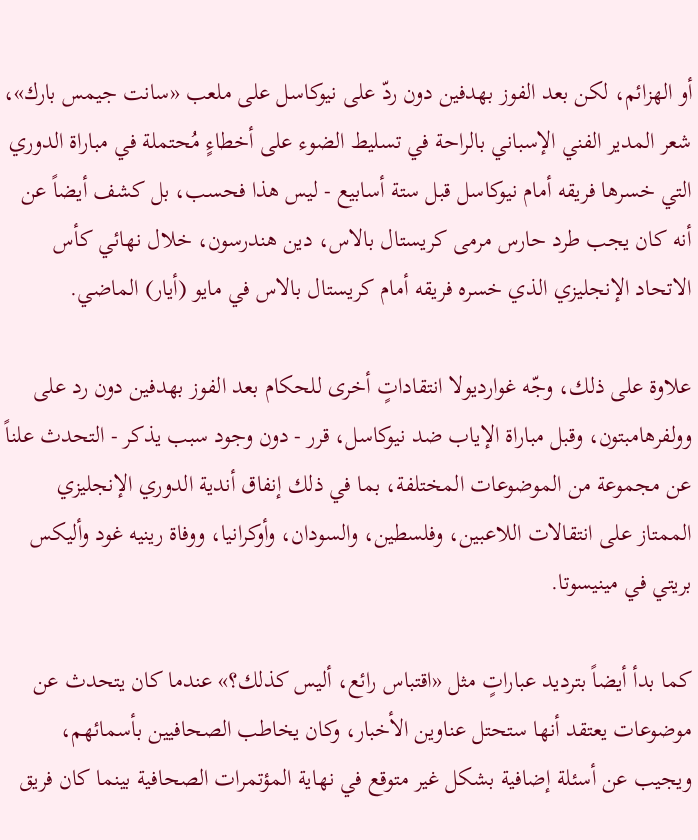أو الهزائم، لكن بعد الفوز بهدفين دون ردّ على نيوكاسل على ملعب «سانت جيمس بارك»، شعر المدير الفني الإسباني بالراحة في تسليط الضوء على أخطاءٍ مُحتملة في مباراة الدوري التي خسرها فريقه أمام نيوكاسل قبل ستة أسابيع - ليس هذا فحسب، بل كشف أيضاً عن أنه كان يجب طرد حارس مرمى كريستال بالاس، دين هندرسون، خلال نهائي كأس الاتحاد الإنجليزي الذي خسره فريقه أمام كريستال بالاس في مايو (أيار) الماضي.

علاوة على ذلك، وجّه غوارديولا انتقاداتٍ أخرى للحكام بعد الفوز بهدفين دون رد على وولفرهامبتون، وقبل مباراة الإياب ضد نيوكاسل، قرر - دون وجود سبب يذكر - التحدث علناً عن مجموعة من الموضوعات المختلفة، بما في ذلك إنفاق أندية الدوري الإنجليزي الممتاز على انتقالات اللاعبين، وفلسطين، والسودان، وأوكرانيا، ووفاة رينيه غود وأليكس بريتي في مينيسوتا.

كما بدأ أيضاً بترديد عباراتٍ مثل «اقتباس رائع، أليس كذلك؟» عندما كان يتحدث عن موضوعات يعتقد أنها ستحتل عناوين الأخبار، وكان يخاطب الصحافيين بأسمائهم، ويجيب عن أسئلة إضافية بشكل غير متوقع في نهاية المؤتمرات الصحافية بينما كان فريق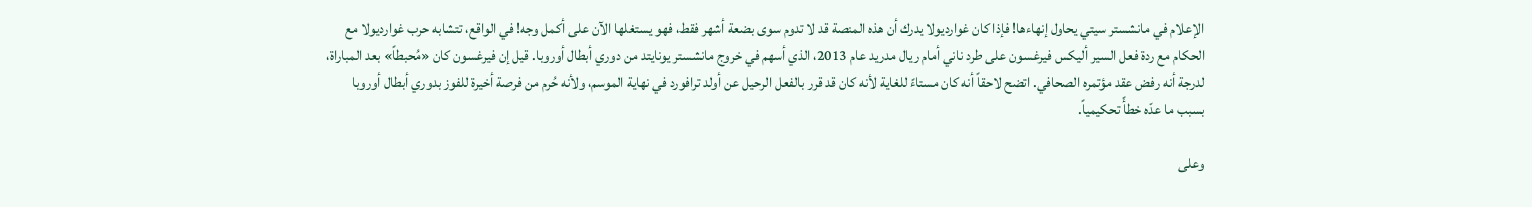الإعلام في مانشستر سيتي يحاول إنهاءها! فإذا كان غوارديولا يدرك أن هذه المنصة قد لا تدوم سوى بضعة أشهر فقط، فهو يستغلها الآن على أكمل وجه! في الواقع، تتشابه حرب غوارديولا مع الحكام مع ردة فعل السير أليكس فيرغسون على طرد ناني أمام ريال مدريد عام 2013، الذي أسهم في خروج مانشستر يونايتد من دوري أبطال أوروبا. قيل إن فيرغسون كان «مُحبطاً» بعد المباراة، لدرجة أنه رفض عقد مؤتمره الصحافي. اتضح لاحقاً أنه كان مستاءً للغاية لأنه كان قد قرر بالفعل الرحيل عن أولد ترافورد في نهاية الموسم، ولأنه حُرم من فرصة أخيرة للفوز بدوري أبطال أوروبا بسبب ما عدّه خطأً تحكيمياً.

وعلى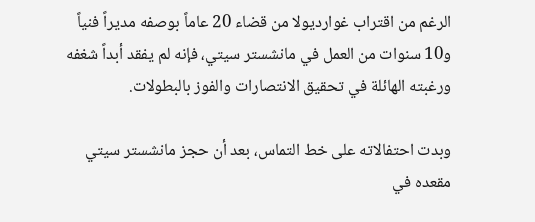الرغم من اقتراب غوارديولا من قضاء 20 عاماً بوصفه مديراً فنياً و10 سنوات من العمل في مانشستر سيتي، فإنه لم يفقد أبداً شغفه ورغبته الهائلة في تحقيق الانتصارات والفوز بالبطولات.

وبدت احتفالاته على خط التماس، بعد أن حجز مانشستر سيتي مقعده في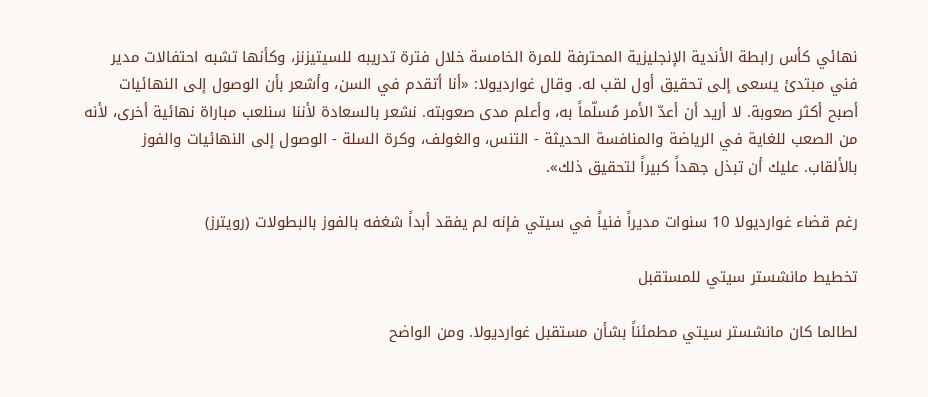نهائي كأس رابطة الأندية الإنجليزية المحترفة للمرة الخامسة خلال فترة تدريبه للسيتيزنز، وكأنها تشبه احتفالات مدير فني مبتدئ يسعى إلى تحقيق أول لقب له. وقال غوارديولا: «أنا أتقدم في السن، وأشعر بأن الوصول إلى النهائيات أصبح أكثر صعوبة. لا أريد أن أعدّ الأمر مُسلّماً به، وأعلم مدى صعوبته. نشعر بالسعادة لأننا سنلعب مباراة نهائية أخرى، لأنه من الصعب للغاية في الرياضة والمنافسة الحديثة - التنس، والغولف، وكرة السلة - الوصول إلى النهائيات والفوز بالألقاب. عليك أن تبذل جهداً كبيراً لتحقيق ذلك».

رغم قضاء غوارديولا 10 سنوات مديراً فنياً في سيتي فإنه لم يفقد أبداً شغفه بالفوز بالبطولات (رويترز)

تخطيط مانشستر سيتي للمستقبل

لطالما كان مانشستر سيتي مطمئناً بشأن مستقبل غوارديولا. ومن الواضح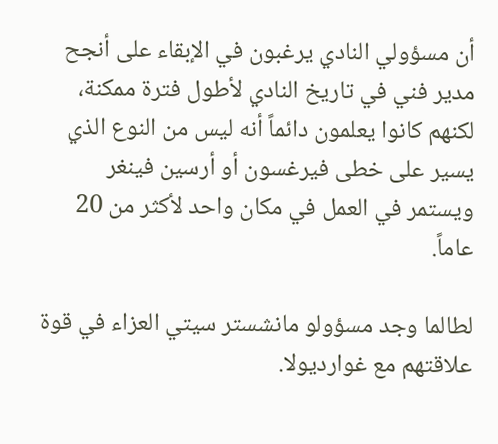أن مسؤولي النادي يرغبون في الإبقاء على أنجح مدير فني في تاريخ النادي لأطول فترة ممكنة، لكنهم كانوا يعلمون دائماً أنه ليس من النوع الذي يسير على خطى فيرغسون أو أرسين فينغر ويستمر في العمل في مكان واحد لأكثر من 20 عاماً.

لطالما وجد مسؤولو مانشستر سيتي العزاء في قوة علاقتهم مع غوارديولا.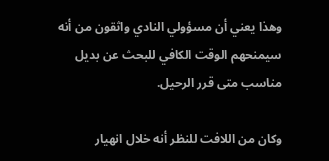وهذا يعني أن مسؤولي النادي واثقون من أنه سيمنحهم الوقت الكافي للبحث عن بديل مناسب متى قرر الرحيل.

وكان من اللافت للنظر أنه خلال انهيار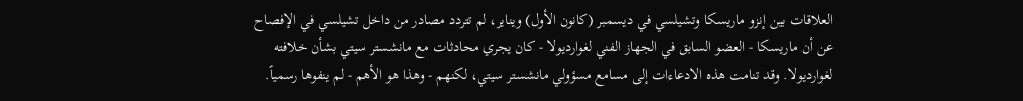العلاقات بين إنزو ماريسكا وتشيلسي في ديسمبر (كانون الأول) ويناير، لم تتردد مصادر من داخل تشيلسي في الإفصاح عن أن ماريسكا - العضو السابق في الجهاز الفني لغوارديولا - كان يجري محادثات مع مانشستر سيتي بشأن خلافته لغوارديولا. وقد تنامت هذه الادعاءات إلى مسامع مسؤولي مانشستر سيتي، لكنهم - وهذا هو الأهم - لم ينفوها رسمياً.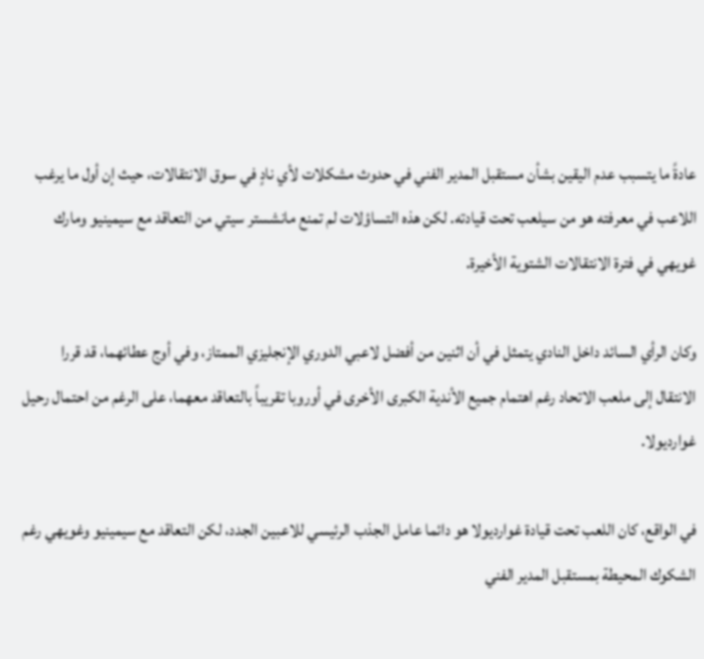عادةً ما يتسبب عدم اليقين بشأن مستقبل المدير الفني في حدوث مشكلات لأي نادٍ في سوق الانتقالات، حيث إن أول ما يرغب اللاعب في معرفته هو من سيلعب تحت قيادته. لكن هذه التساؤلات لم تمنع مانشستر سيتي من التعاقد مع سيمينيو ومارك غويهي في فترة الانتقالات الشتوية الأخيرة.

وكان الرأي السائد داخل النادي يتمثل في أن اثنين من أفضل لاعبي الدوري الإنجليزي الممتاز، وفي أوج عطائهما، قد قررا الانتقال إلى ملعب الاتحاد رغم اهتمام جميع الأندية الكبرى الأخرى في أوروبا تقريباً بالتعاقد معهما، على الرغم من احتمال رحيل غوارديولا.

في الواقع، كان اللعب تحت قيادة غوارديولا هو دائما عامل الجذب الرئيسي للاعبين الجدد، لكن التعاقد مع سيمينيو وغويهي رغم الشكوك المحيطة بمستقبل المدير الفني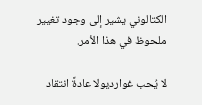الكتالوني يشير إلى وجود تغيير ملحوظ في هذا الأمر.

لا يُحب غوارديولا عادةً انتقاد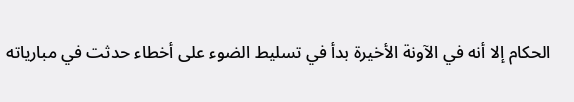الحكام إلا أنه في الآونة الأخيرة بدأ في تسليط الضوء على أخطاء حدثت في مبارياته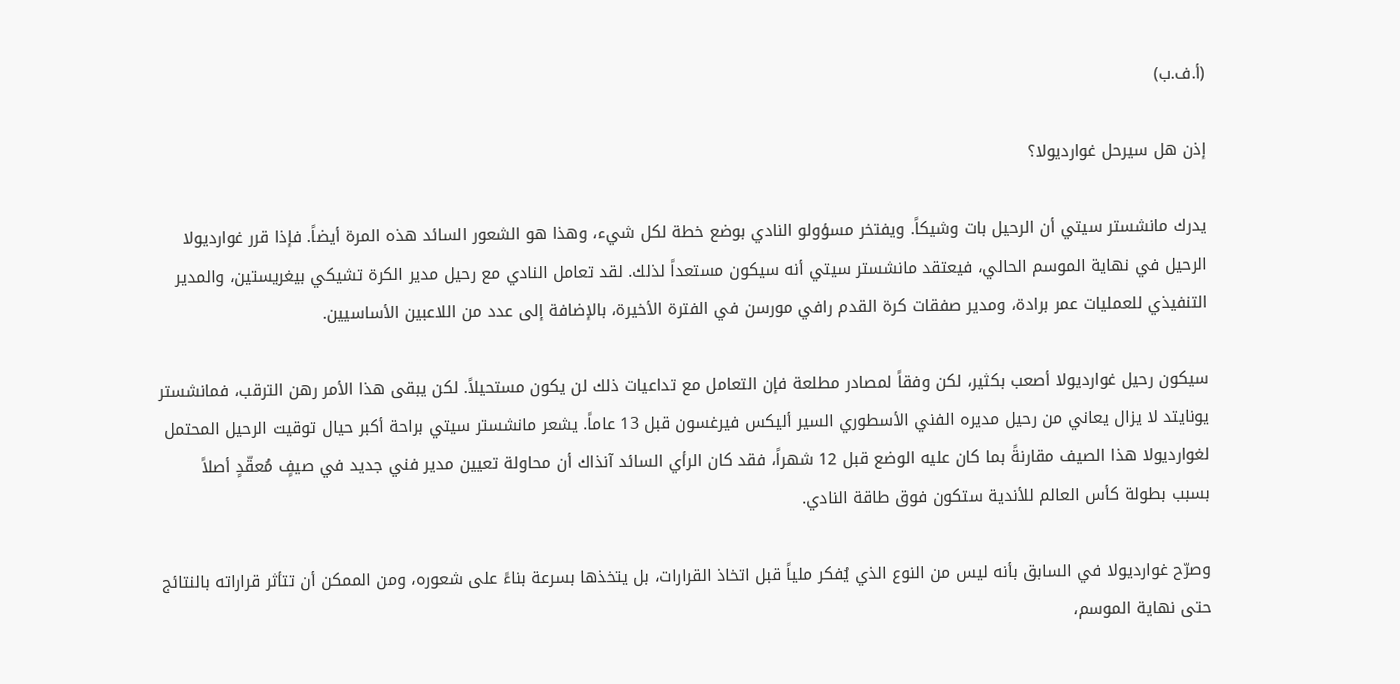(أ.ف.ب)

إذن هل سيرحل غوارديولا؟

يدرك مانشستر سيتي أن الرحيل بات وشيكاً. ويفتخر مسؤولو النادي بوضع خطة لكل شيء، وهذا هو الشعور السائد هذه المرة أيضاً. فإذا قرر غوارديولا الرحيل في نهاية الموسم الحالي، فيعتقد مانشستر سيتي أنه سيكون مستعداً لذلك. لقد تعامل النادي مع رحيل مدير الكرة تشيكي بيغريستين، والمدير التنفيذي للعمليات عمر برادة، ومدير صفقات كرة القدم رافي مورسن في الفترة الأخيرة، بالإضافة إلى عدد من اللاعبين الأساسيين.

سيكون رحيل غوارديولا أصعب بكثير، لكن وفقاً لمصادر مطلعة فإن التعامل مع تداعيات ذلك لن يكون مستحيلاً. لكن يبقى هذا الأمر رهن الترقب، فمانشستر يونايتد لا يزال يعاني من رحيل مديره الفني الأسطوري السير أليكس فيرغسون قبل 13 عاماً. يشعر مانشستر سيتي براحة أكبر حيال توقيت الرحيل المحتمل لغوارديولا هذا الصيف مقارنةً بما كان عليه الوضع قبل 12 شهراً، فقد كان الرأي السائد آنذاك أن محاولة تعيين مدير فني جديد في صيفٍ مُعقّدٍ أصلاً بسبب بطولة كأس العالم للأندية ستكون فوق طاقة النادي.

وصرّح غوارديولا في السابق بأنه ليس من النوع الذي يُفكر ملياً قبل اتخاذ القرارات، بل يتخذها بسرعة بناءً على شعوره، ومن الممكن أن تتأثر قراراته بالنتائج حتى نهاية الموسم،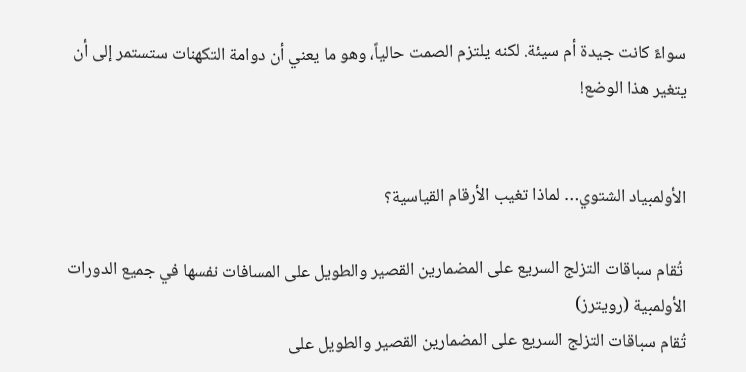سواءً كانت جيدة أم سيئة. لكنه يلتزم الصمت حالياً، وهو ما يعني أن دوامة التكهنات ستستمر إلى أن يتغير هذا الوضع!


الأولمبياد الشتوي… لماذا تغيب الأرقام القياسية؟

 تُقام سباقات التزلج السريع على المضمارين القصير والطويل على المسافات نفسها في جميع الدورات الأولمبية (رويترز)
تُقام سباقات التزلج السريع على المضمارين القصير والطويل على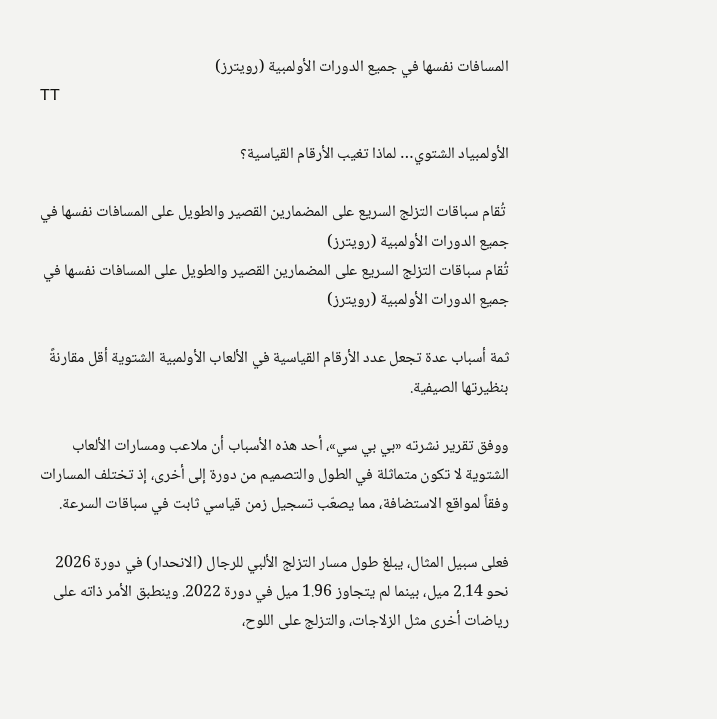المسافات نفسها في جميع الدورات الأولمبية (رويترز)
TT

الأولمبياد الشتوي… لماذا تغيب الأرقام القياسية؟

 تُقام سباقات التزلج السريع على المضمارين القصير والطويل على المسافات نفسها في جميع الدورات الأولمبية (رويترز)
تُقام سباقات التزلج السريع على المضمارين القصير والطويل على المسافات نفسها في جميع الدورات الأولمبية (رويترز)

ثمة أسباب عدة تجعل عدد الأرقام القياسية في الألعاب الأولمبية الشتوية أقل مقارنةً بنظيرتها الصيفية.

ووفق تقرير نشرته «بي بي سي»، أحد هذه الأسباب أن ملاعب ومسارات الألعاب الشتوية لا تكون متماثلة في الطول والتصميم من دورة إلى أخرى، إذ تختلف المسارات وفقاً لمواقع الاستضافة، مما يصعّب تسجيل زمن قياسي ثابت في سباقات السرعة.

فعلى سبيل المثال، يبلغ طول مسار التزلج الألبي للرجال (الانحدار) في دورة 2026 نحو 2.14 ميل، بينما لم يتجاوز 1.96 ميل في دورة 2022. وينطبق الأمر ذاته على رياضات أخرى مثل الزلاجات، والتزلج على اللوح،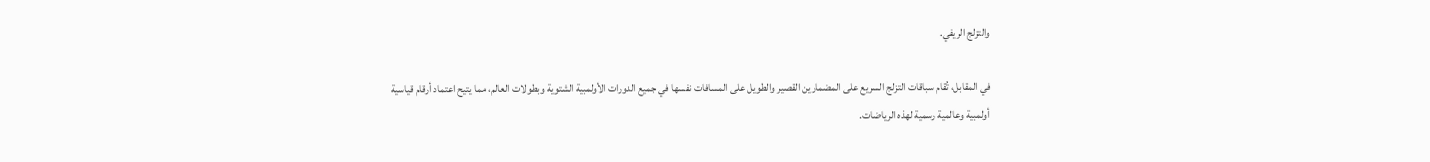والتزلج الريفي.

في المقابل، تُقام سباقات التزلج السريع على المضمارين القصير والطويل على المسافات نفسها في جميع الدورات الأولمبية الشتوية وبطولات العالم، مما يتيح اعتماد أرقام قياسية أولمبية وعالمية رسمية لهذه الرياضات.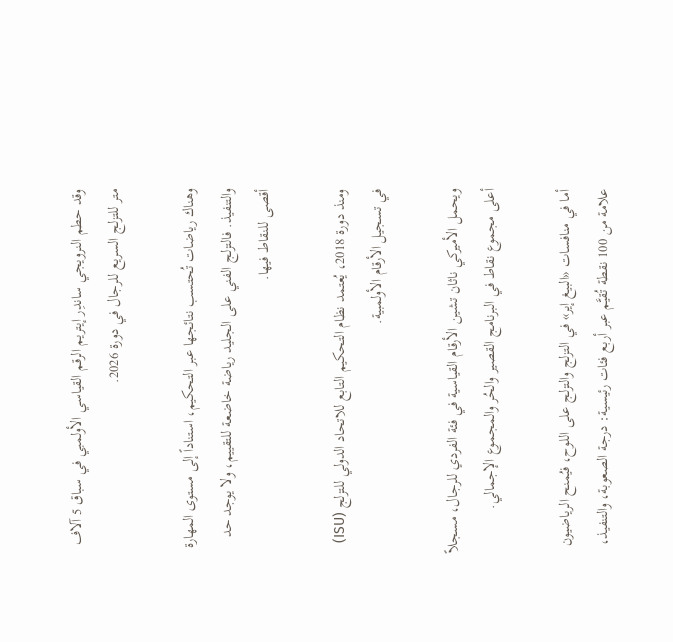وقد حطم النرويجي ساندِر إيتريم الرقم القياسي الأولمبي في سباق 5 آلاف متر للتزلج السريع للرجال في دورة 2026.

وهناك رياضات تُحتسب نتائجها عبر التحكيم، استناداً إلى مستوى المهارة والتنفيذ. فالتزلج الفني على الجليد رياضة خاضعة للتقييم، ولا يوجد حد أقصى للنقاط فيها.

ومنذ دورة 2018، يُعتمد نظام التحكيم التابع للاتحاد الدولي للتزلج (ISU) في تسجيل الأرقام الأولمبية.

ويحمل الأميركي ناثان تشين الأرقام القياسية في فئة الفردي للرجال، مسجلاً أعلى مجموع نقاط في البرنامج القصير والحُر والمجموع الإجمالي.

أما في منافسات «البيغ إير» في التزلج والتزلج على اللوح، فيُمنح الرياضيون علامة من 100 نقطة تُقيَّم عبر أربع فئات رئيسية: درجة الصعوبة، والتنفيذ،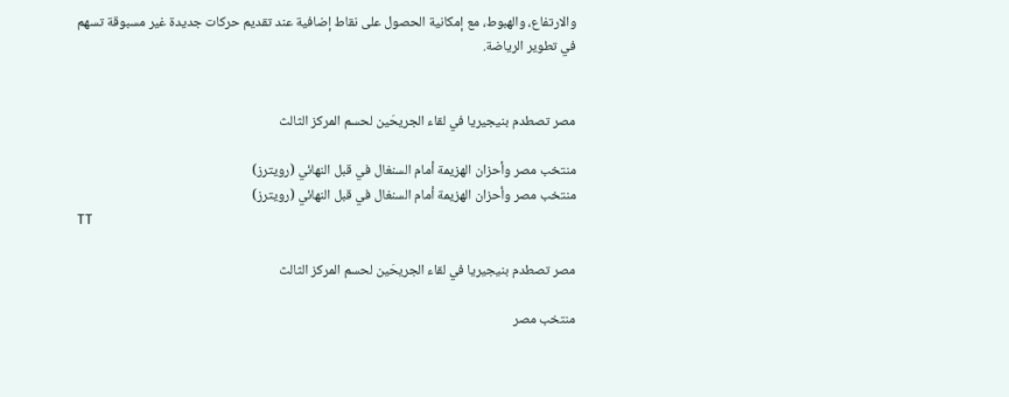والارتفاع، والهبوط، مع إمكانية الحصول على نقاط إضافية عند تقديم حركات جديدة غير مسبوقة تسهم في تطوير الرياضة.


مصر تصطدم بنيجيريا في لقاء الجريحَين لحسم المركز الثالث

منتخب مصر وأحزان الهزيمة أمام السنغال في قبل النهائي (رويترز)
منتخب مصر وأحزان الهزيمة أمام السنغال في قبل النهائي (رويترز)
TT

مصر تصطدم بنيجيريا في لقاء الجريحَين لحسم المركز الثالث

منتخب مصر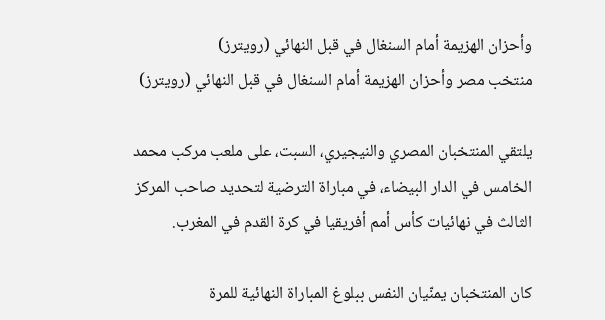وأحزان الهزيمة أمام السنغال في قبل النهائي (رويترز)
منتخب مصر وأحزان الهزيمة أمام السنغال في قبل النهائي (رويترز)

يلتقي المنتخبان المصري والنيجيري، السبت، على ملعب مركب محمد الخامس في الدار البيضاء، في مباراة الترضية لتحديد صاحب المركز الثالث في نهائيات كأس أمم أفريقيا في كرة القدم في المغرب.

كان المنتخبان يمنّيان النفس ببلوغ المباراة النهائية للمرة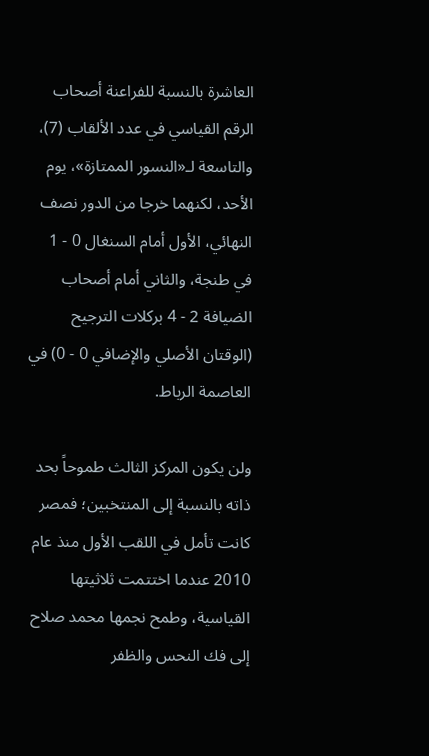العاشرة بالنسبة للفراعنة أصحاب الرقم القياسي في عدد الألقاب (7)، والتاسعة لـ«النسور الممتازة»، يوم الأحد، لكنهما خرجا من الدور نصف النهائي، الأول أمام السنغال 0 - 1 في طنجة، والثاني أمام أصحاب الضيافة 2 - 4 بركلات الترجيح (الوقتان الأصلي والإضافي 0 - 0) في العاصمة الرباط.

ولن يكون المركز الثالث طموحاً بحد ذاته بالنسبة إلى المنتخبين؛ فمصر كانت تأمل في اللقب الأول منذ عام 2010 عندما اختتمت ثلاثيتها القياسية، وطمح نجمها محمد صلاح إلى فك النحس والظفر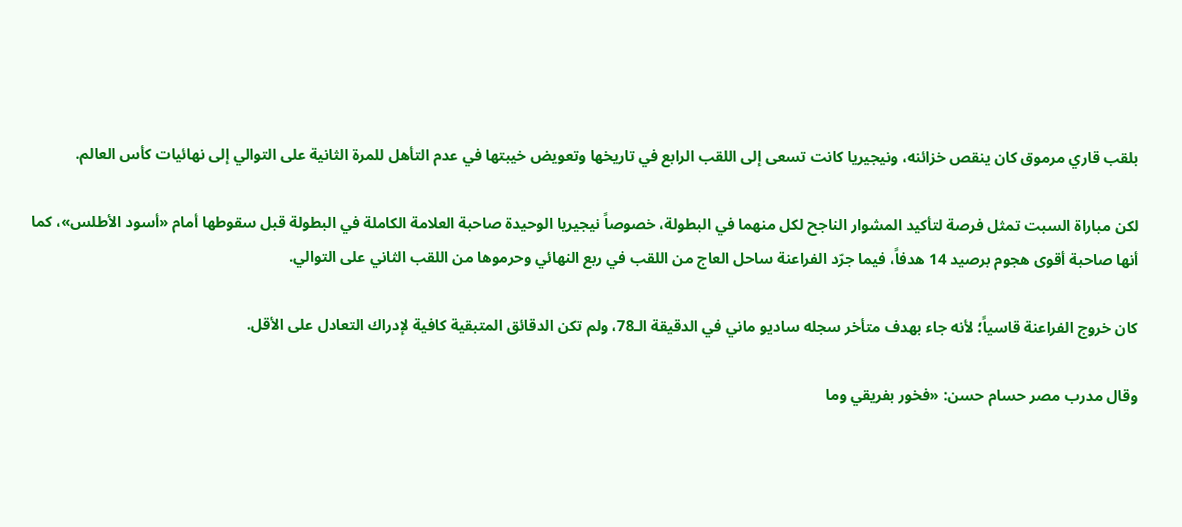بلقب قاري مرموق كان ينقص خزائنه، ونيجيريا كانت تسعى إلى اللقب الرابع في تاريخها وتعويض خيبتها في عدم التأهل للمرة الثانية على التوالي إلى نهائيات كأس العالم.

لكن مباراة السبت تمثل فرصة لتأكيد المشوار الناجح لكل منهما في البطولة، خصوصاً نيجيريا الوحيدة صاحبة العلامة الكاملة في البطولة قبل سقوطها أمام «أسود الأطلس»، كما أنها صاحبة أقوى هجوم برصيد 14 هدفاً، فيما جرّد الفراعنة ساحل العاج من اللقب في ربع النهائي وحرموها من اللقب الثاني على التوالي.

كان خروج الفراعنة قاسياً؛ لأنه جاء بهدف متأخر سجله ساديو ماني في الدقيقة الـ78، ولم تكن الدقائق المتبقية كافية لإدراك التعادل على الأقل.

وقال مدرب مصر حسام حسن: «فخور بفريقي وما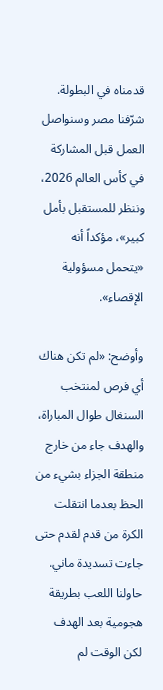قدمناه في البطولة. شرّفنا مصر وسنواصل العمل قبل المشاركة في كأس العالم 2026، وننظر للمستقبل بأمل كبير»، مؤكداً أنه «يتحمل مسؤولية الإقصاء».

وأوضح: «لم تكن هناك أي فرص لمنتخب السنغال طوال المباراة، والهدف جاء من خارج منطقة الجزاء بشيء من الحظ بعدما انتقلت الكرة من قدم لقدم حتى جاءت تسديدة ماني. حاولنا اللعب بطريقة هجومية بعد الهدف لكن الوقت لم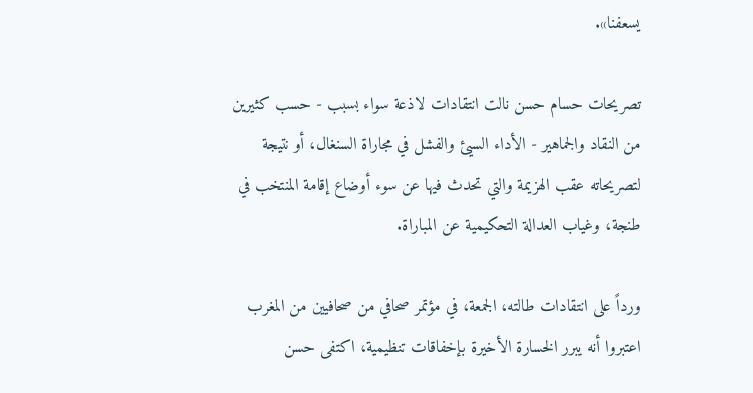يسعفنا».

تصريحات حسام حسن نالت انتقادات لاذعة سواء بسبب - حسب كثيرين من النقاد والجماهير - الأداء السيئ والفشل في مجاراة السنغال، أو نتيجة لتصريحاته عقب الهزيمة والتي تحدث فيها عن سوء أوضاع إقامة المنتخب في طنجة، وغياب العدالة التحكيمية عن المباراة.

ورداً على انتقادات طالته، الجمعة، في مؤتمر صحافي من صحافيين من المغرب اعتبروا أنه يبرر الخسارة الأخيرة بإخفاقات تنظيمية، اكتفى حسن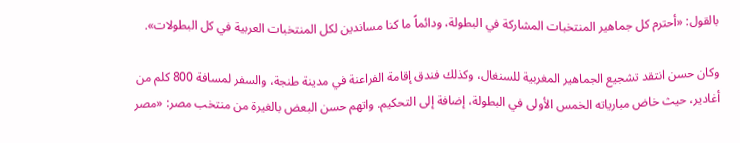بالقول: «أحترم كل جماهير المنتخبات المشاركة في البطولة، ودائماً ما كنا مساندين لكل المنتخبات العربية في كل البطولات».

وكان حسن انتقد تشجيع الجماهير المغربية للسنغال، وكذلك فندق إقامة الفراعنة في مدينة طنجة، والسفر لمسافة 800 كلم من أغادير، حيث خاض مبارياته الخمس الأولى في البطولة، إضافة إلى التحكيم. واتهم حسن البعض بالغيرة من منتخب مصر: «مصر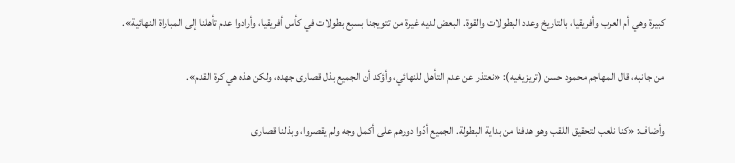كبيرة وهي أم العرب وأفريقيا، بالتاريخ وعدد البطولات والقوة. البعض لديه غيرة من تتويجنا بسبع بطولات في كأس أفريقيا، وأرادوا عدم تأهلنا إلى المباراة النهائية».

من جانبه، قال المهاجم محمود حسن (تريزيغيه): «نعتذر عن عدم التأهل للنهائي، وأؤكد أن الجميع بذل قصارى جهده، ولكن هذه هي كرة القدم».

وأضاف: «كنا نلعب لتحقيق اللقب وهو هدفنا من بداية البطولة. الجميع أدّوا دورهم على أكمل وجه ولم يقصروا، وبذلنا قصارى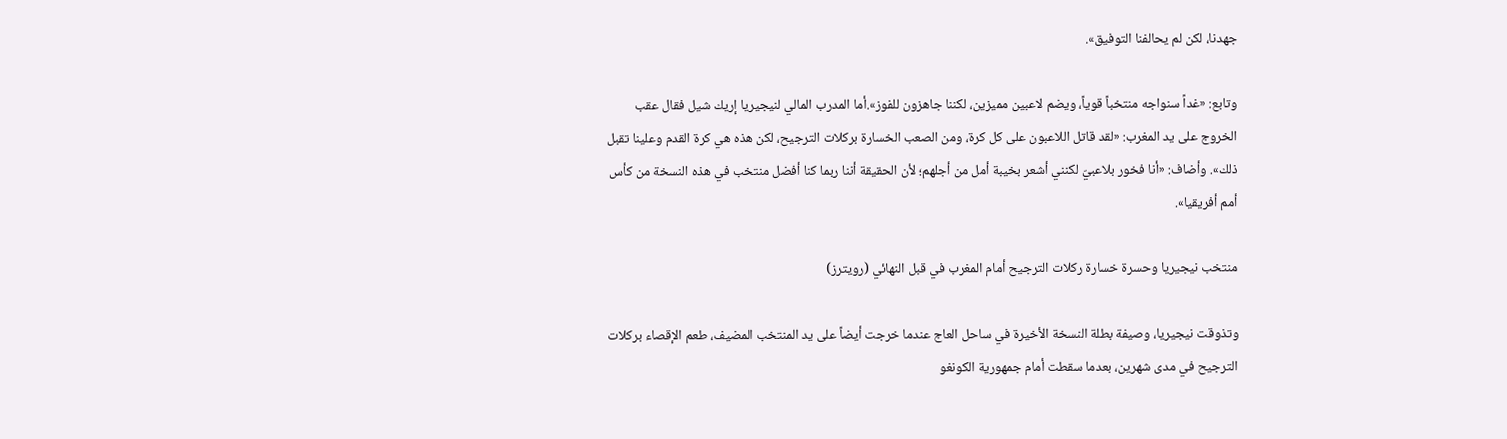جهدنا، لكن لم يحالفنا التوفيق».

وتابع: «غداً سنواجه منتخباً قوياً، ويضم لاعبين مميزين، لكننا جاهزون للفوز».أما المدرب المالي لنيجيريا إريك شيل فقال عقب الخروج على يد المغرب: «لقد قاتل اللاعبون على كل كرة، ومن الصعب الخسارة بركلات الترجيح، لكن هذه هي كرة القدم وعلينا تقبل ذلك». وأضاف: «أنا فخور بلاعبيّ لكنني أشعر بخيبة أمل من أجلهم؛ لأن الحقيقة أننا ربما كنا أفضل منتخب في هذه النسخة من كأس أمم أفريقيا».

منتخب نيجيريا وحسرة خسارة ركلات الترجيح أمام المغرب في قبل النهائي (رويترز)

وتذوقت نيجيريا، وصيفة بطلة النسخة الأخيرة في ساحل العاج عندما خرجت أيضاً على يد المنتخب المضيف، طعم الإقصاء بركلات الترجيح في مدى شهرين، بعدما سقطت أمام جمهورية الكونغو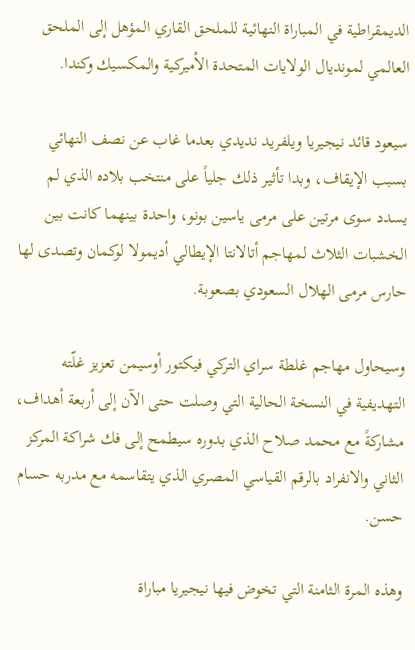الديمقراطية في المباراة النهائية للملحق القاري المؤهل إلى الملحق العالمي لمونديال الولايات المتحدة الأميركية والمكسيك وكندا.

سيعود قائد نيجيريا ويلفريد نديدي بعدما غاب عن نصف النهائي بسبب الإيقاف، وبدا تأثير ذلك جلياً على منتخب بلاده الذي لم يسدد سوى مرتين على مرمى ياسين بونو، واحدة بينهما كانت بين الخشبات الثلاث لمهاجم أتالانتا الإيطالي أديمولا لوكمان وتصدى لها حارس مرمى الهلال السعودي بصعوبة.

وسيحاول مهاجم غلطة سراي التركي فيكتور أوسيمن تعزيز غلّته التهديفية في النسخة الحالية التي وصلت حتى الآن إلى أربعة أهداف، مشاركةً مع محمد صلاح الذي بدوره سيطمح إلى فك شراكة المركز الثاني والانفراد بالرقم القياسي المصري الذي يتقاسمه مع مدربه حسام حسن.

وهذه المرة الثامنة التي تخوض فيها نيجيريا مباراة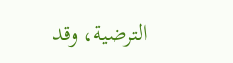الترضية، وقد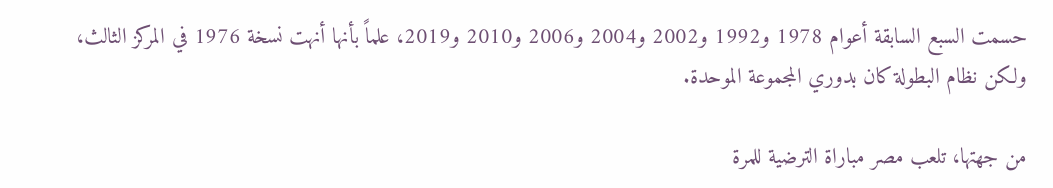حسمت السبع السابقة أعوام 1978 و1992 و2002 و2004 و2006 و2010 و2019، علماً بأنها أنهت نسخة 1976 في المركز الثالث، ولكن نظام البطولة كان بدوري المجموعة الموحدة.

من جهتها، تلعب مصر مباراة الترضية للمرة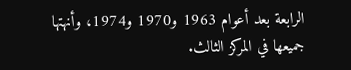الرابعة بعد أعوام 1963 و1970 و1974، وأنهتها جميعها في المركز الثالث.